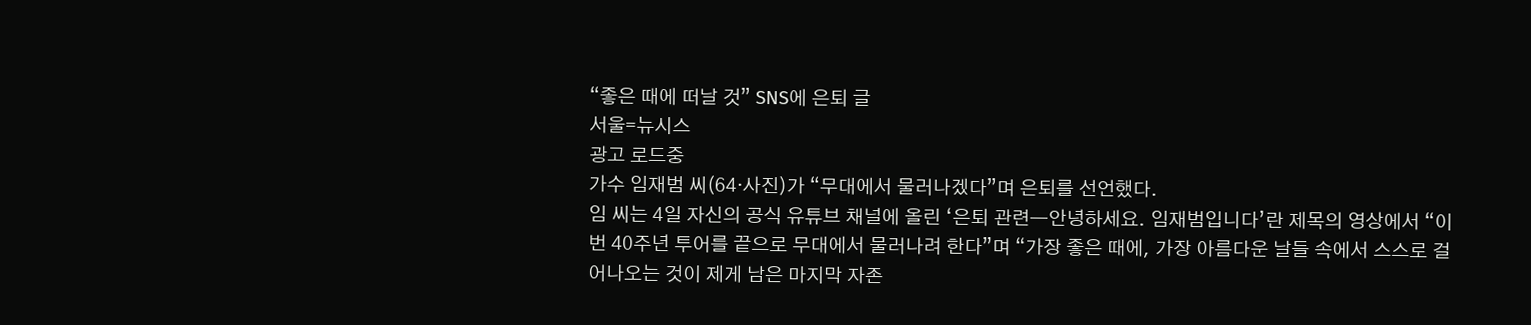“좋은 때에 떠날 것” SNS에 은퇴 글
서울=뉴시스
광고 로드중
가수 임재범 씨(64·사진)가 “무대에서 물러나겠다”며 은퇴를 선언했다.
임 씨는 4일 자신의 공식 유튜브 채널에 올린 ‘은퇴 관련―안녕하세요. 임재범입니다’란 제목의 영상에서 “이번 40주년 투어를 끝으로 무대에서 물러나려 한다”며 “가장 좋은 때에, 가장 아름다운 날들 속에서 스스로 걸어나오는 것이 제게 남은 마지막 자존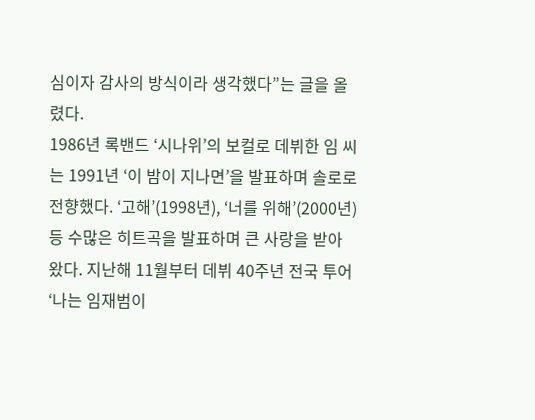심이자 감사의 방식이라 생각했다”는 글을 올렸다.
1986년 록밴드 ‘시나위’의 보컬로 데뷔한 임 씨는 1991년 ‘이 밤이 지나면’을 발표하며 솔로로 전향했다. ‘고해’(1998년), ‘너를 위해’(2000년) 등 수많은 히트곡을 발표하며 큰 사랑을 받아 왔다. 지난해 11월부터 데뷔 40주년 전국 투어 ‘나는 임재범이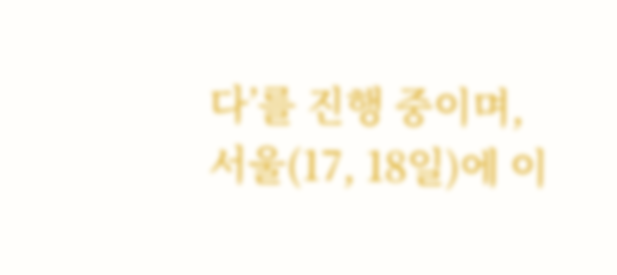다’를 진행 중이며, 서울(17, 18일)에 이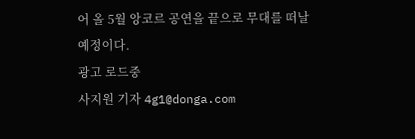어 올 5월 앙코르 공연을 끝으로 무대를 떠날 예정이다.
광고 로드중
사지원 기자 4g1@donga.com